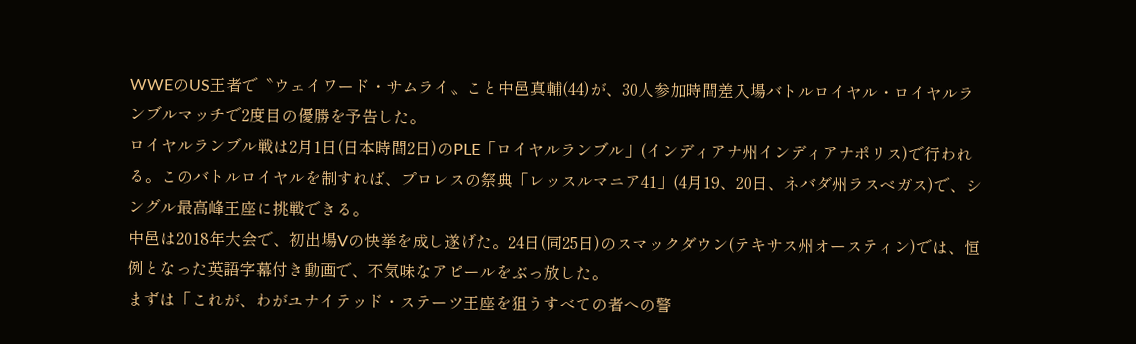WWEのUS王者で〝ウェイワード・サムライ〟こと中邑真輔(44)が、30人参加時間差入場バトルロイヤル・ロイヤルランブルマッチで2度目の優勝を予告した。
ロイヤルランブル戦は2月1日(日本時間2日)のPLE「ロイヤルランブル」(インディアナ州インディアナポリス)で行われる。このバトルロイヤルを制すれば、プロレスの祭典「レッスルマニア41」(4月19、20日、ネバダ州ラスベガス)で、シングル最高峰王座に挑戦できる。
中邑は2018年大会で、初出場Vの快挙を成し遂げた。24日(同25日)のスマックダウン(テキサス州オースティン)では、恒例となった英語字幕付き動画で、不気味なアピールをぶっ放した。
まずは「これが、わがユナイテッド・ステーツ王座を狙うすべての者への警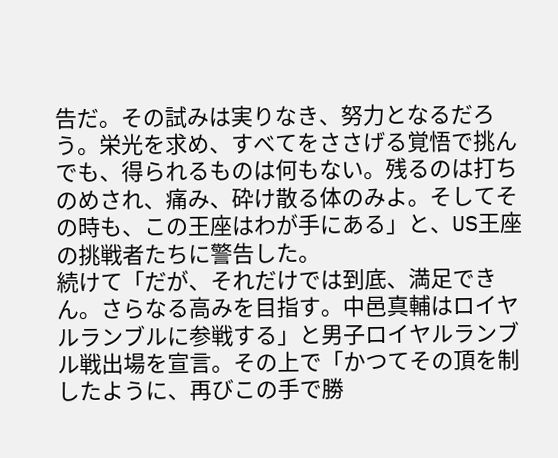告だ。その試みは実りなき、努力となるだろう。栄光を求め、すべてをささげる覚悟で挑んでも、得られるものは何もない。残るのは打ちのめされ、痛み、砕け散る体のみよ。そしてその時も、この王座はわが手にある」と、US王座の挑戦者たちに警告した。
続けて「だが、それだけでは到底、満足できん。さらなる高みを目指す。中邑真輔はロイヤルランブルに参戦する」と男子ロイヤルランブル戦出場を宣言。その上で「かつてその頂を制したように、再びこの手で勝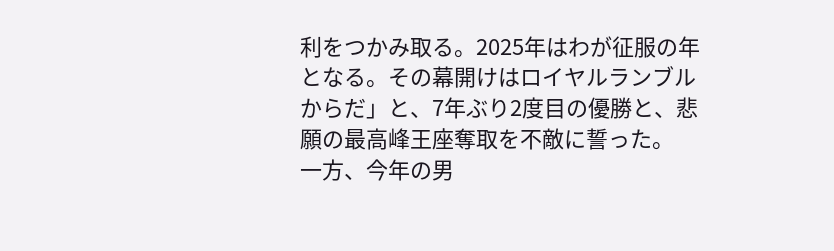利をつかみ取る。2025年はわが征服の年となる。その幕開けはロイヤルランブルからだ」と、7年ぶり2度目の優勝と、悲願の最高峰王座奪取を不敵に誓った。
一方、今年の男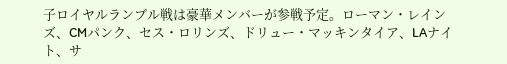子ロイヤルランブル戦は豪華メンバーが参戦予定。ローマン・レインズ、CMパンク、セス・ロリンズ、ドリュー・マッキンタイア、LAナイト、サ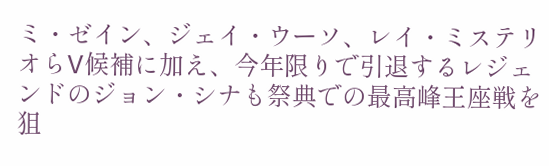ミ・ゼイン、ジェイ・ウーソ、レイ・ミステリオらV候補に加え、今年限りで引退するレジェンドのジョン・シナも祭典での最高峰王座戦を狙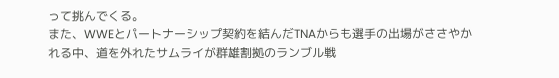って挑んでくる。
また、WWEとパートナーシップ契約を結んだTNAからも選手の出場がささやかれる中、道を外れたサムライが群雄割拠のランブル戦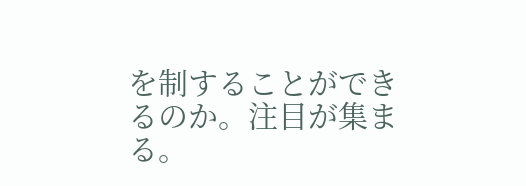を制することができるのか。注目が集まる。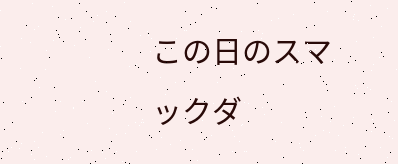この日のスマックダ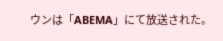ウンは「ABEMA」にて放送された。